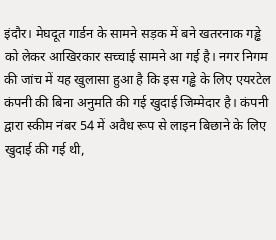इंदौर। मेघदूत गार्डन के सामने सड़क में बने खतरनाक गड्ढे को लेकर आखिरकार सच्चाई सामने आ गई है। नगर निगम की जांच में यह खुलासा हुआ है कि इस गड्ढे के लिए एयरटेल कंपनी की बिना अनुमति की गई खुदाई जिम्मेदार है। कंपनी द्वारा स्कीम नंबर 54 में अवैध रूप से लाइन बिछाने के लिए खुदाई की गई थी,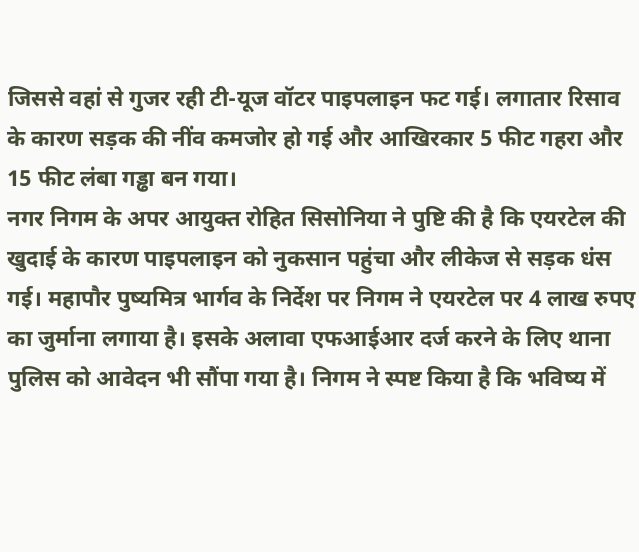जिससे वहां से गुजर रही टी-यूज वॉटर पाइपलाइन फट गई। लगातार रिसाव के कारण सड़क की नींव कमजोर हो गई और आखिरकार 5 फीट गहरा और 15 फीट लंबा गड्ढा बन गया।
नगर निगम के अपर आयुक्त रोहित सिसोनिया ने पुष्टि की है कि एयरटेल की खुदाई के कारण पाइपलाइन को नुकसान पहुंचा और लीकेज से सड़क धंस गई। महापौर पुष्यमित्र भार्गव के निर्देश पर निगम ने एयरटेल पर 4 लाख रुपए का जुर्माना लगाया है। इसके अलावा एफआईआर दर्ज करने के लिए थाना पुलिस को आवेदन भी सौंपा गया है। निगम ने स्पष्ट किया है कि भविष्य में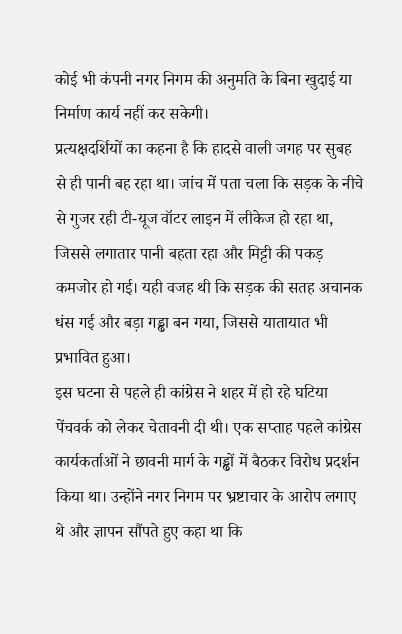कोई भी कंपनी नगर निगम की अनुमति के बिना खुदाई या निर्माण कार्य नहीं कर सकेगी।
प्रत्यक्षदर्शियों का कहना है कि हादसे वाली जगह पर सुबह से ही पानी बह रहा था। जांच में पता चला कि सड़क के नीचे से गुजर रही टी-यूज वॉटर लाइन में लीकेज हो रहा था, जिससे लगातार पानी बहता रहा और मिट्टी की पकड़ कमजोर हो गई। यही वजह थी कि सड़क की सतह अचानक धंस गई और बड़ा गड्ढा बन गया, जिससे यातायात भी प्रभावित हुआ।
इस घटना से पहले ही कांग्रेस ने शहर में हो रहे घटिया पेंचवर्क को लेकर चेतावनी दी थी। एक सप्ताह पहले कांग्रेस कार्यकर्ताओं ने छावनी मार्ग के गड्ढों में बैठकर विरोध प्रदर्शन किया था। उन्होंने नगर निगम पर भ्रष्टाचार के आरोप लगाए थे और ज्ञापन सौंपते हुए कहा था कि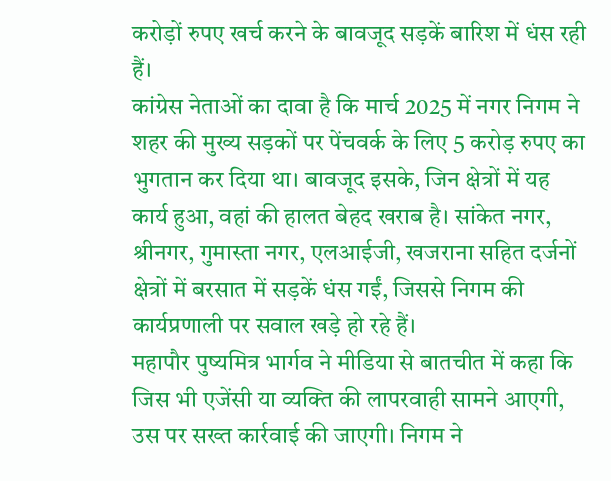करोड़ों रुपए खर्च करने के बावजूद सड़कें बारिश में धंस रही हैं।
कांग्रेस नेताओं का दावा है कि मार्च 2025 में नगर निगम ने शहर की मुख्य सड़कों पर पेंचवर्क के लिए 5 करोड़ रुपए का भुगतान कर दिया था। बावजूद इसके, जिन क्षेत्रों में यह कार्य हुआ, वहां की हालत बेहद खराब है। सांकेत नगर, श्रीनगर, गुमास्ता नगर, एलआईजी, खजराना सहित दर्जनों क्षेत्रों में बरसात में सड़कें धंस गईं, जिससे निगम की कार्यप्रणाली पर सवाल खड़े हो रहे हैं।
महापौर पुष्यमित्र भार्गव ने मीडिया से बातचीत में कहा कि जिस भी एजेंसी या व्यक्ति की लापरवाही सामने आएगी, उस पर सख्त कार्रवाई की जाएगी। निगम ने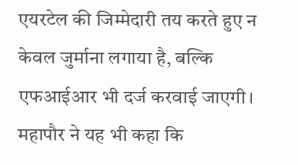एयरटेल की जिम्मेदारी तय करते हुए न केवल जुर्माना लगाया है, बल्कि एफआईआर भी दर्ज करवाई जाएगी। महापौर ने यह भी कहा कि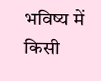भविष्य में किसी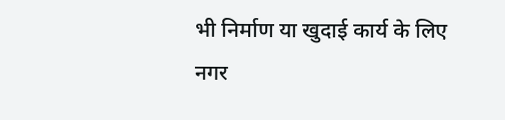भी निर्माण या खुदाई कार्य के लिए नगर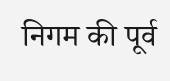निगम की पूर्व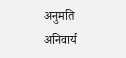अनुमति अनिवार्य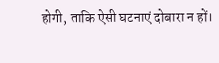होगी, ताकि ऐसी घटनाएं दोबारा न हों।